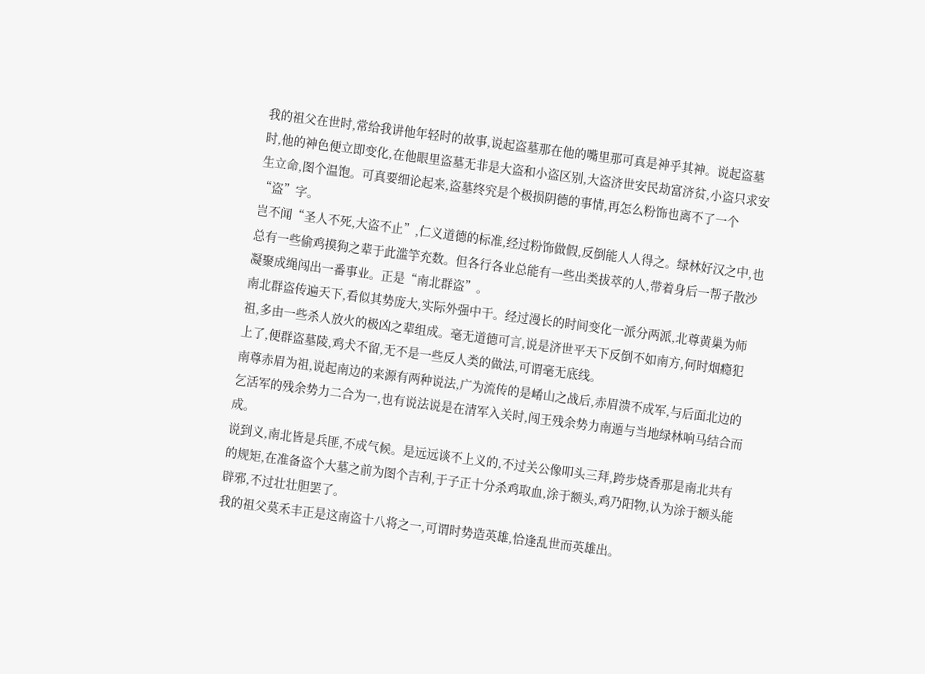我的祖父在世时,常给我讲他年轻时的故事,说起盗墓那在他的嘴里那可真是神乎其神。说起盗墓时,他的神色便立即变化,在他眼里盗墓无非是大盗和小盗区别,大盗济世安民劫富济贫,小盗只求安生立命,图个温饱。可真要细论起来,盗墓终究是个极损阴德的事情,再怎么粉饰也离不了一个“盗”字。
岂不闻“圣人不死,大盗不止”,仁义道德的标准,经过粉饰做假,反倒能人人得之。绿林好汉之中,也总有一些偷鸡摸狗之辈于此滥竽充数。但各行各业总能有一些出类拔萃的人,带着身后一帮子散沙凝聚成绳闯出一番事业。正是“南北群盗”。
南北群盗传遍天下,看似其势庞大,实际外强中干。经过漫长的时间变化一派分两派,北尊黄巢为师祖,多由一些杀人放火的极凶之辈组成。毫无道德可言,说是济世平天下反倒不如南方,何时烟瘾犯上了,便群盗墓陵,鸡犬不留,无不是一些反人类的做法,可谓毫无底线。
南尊赤眉为祖,说起南边的来源有两种说法,广为流传的是崤山之战后,赤眉溃不成军,与后面北边的乞活军的残余势力二合为一,也有说法说是在清军入关时,闯王残余势力南遁与当地绿林响马结合而成。
说到义,南北皆是兵匪,不成气候。是远远谈不上义的,不过关公像叩头三拜,跨步烧香那是南北共有的规矩,在准备盗个大墓之前为图个吉利,于子正十分杀鸡取血,涂于额头,鸡乃阳物,认为涂于额头能辟邪,不过壮壮胆罢了。
我的祖父莫禾丰正是这南盗十八将之一,可谓时势造英雄,恰逢乱世而英雄出。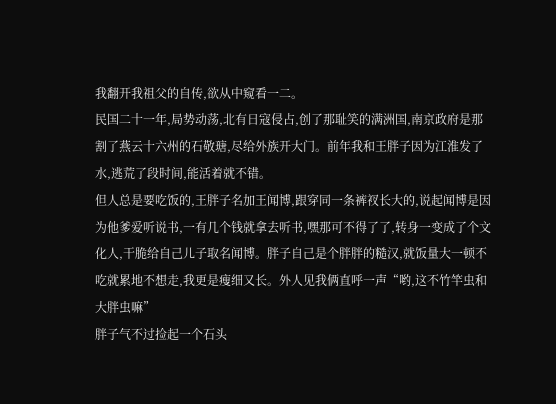我翻开我祖父的自传,欲从中窥看一二。
民国二十一年,局势动荡,北有日寇侵占,创了那耻笑的满洲国,南京政府是那割了燕云十六州的石敬瑭,尽给外族开大门。前年我和王胖子因为江淮发了水,逃荒了段时间,能活着就不错。
但人总是要吃饭的,王胖子名加王闻博,跟穿同一条裤衩长大的,说起闻博是因为他爹爱听说书,一有几个钱就拿去听书,嘿那可不得了了,转身一变成了个文化人,干脆给自己儿子取名闻博。胖子自己是个胖胖的糙汉,就饭量大一顿不吃就累地不想走,我更是瘦细又长。外人见我俩直呼一声“哟,这不竹竿虫和大胖虫嘛”
胖子气不过捡起一个石头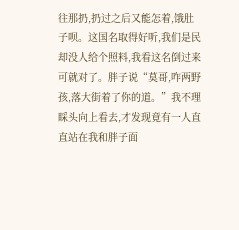往那扔,扔过之后又能怎着,饿肚子呗。这国名取得好听,我们是民却没人给个照料,我看这名倒过来可就对了。胖子说“莫哥,咋两野孩,落大街着了你的道。”我不理睬头向上看去,才发现竟有一人直直站在我和胖子面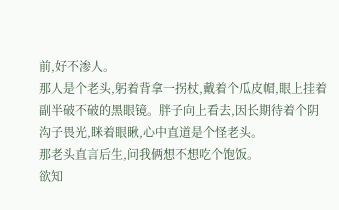前,好不渗人。
那人是个老头,躬着背拿一拐杖,戴着个瓜皮帽,眼上挂着副半破不破的黑眼镜。胖子向上看去,因长期待着个阴沟子畏光,眯着眼瞅,心中直道是个怪老头。
那老头直言后生,问我俩想不想吃个饱饭。
欲知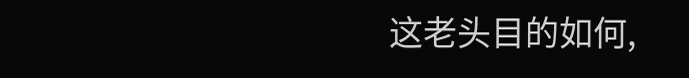这老头目的如何,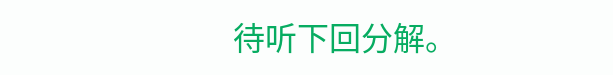待听下回分解。